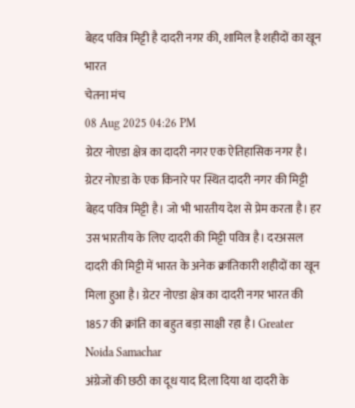बेहद पवित्र मिट्टी है दादरी नगर की, शामिल है शहीदों का खून
भारत
चेतना मंच
08 Aug 2025 04:26 PM
ग्रेटर नोएडा क्षेत्र का दादरी नगर एक ऐतिहासिक नगर है। ग्रेटर नोएडा के एक किनारे पर स्थित दादरी नगर की मिट्टी बेहद पवित्र मिट्टी है। जो भी भारतीय देश से प्रेम करता है। हर उस भारतीय के लिए दादरी की मिट्टी पवित्र है। दरअसल दादरी की मिट्टी में भारत के अनेक क्रांतिकारी शहीदों का खून मिला हुआ है। ग्रेटर नोएडा क्षेत्र का दादरी नगर भारत की 1857 की क्रांति का बहुत बड़ा साक्षी रहा है। Greater Noida Samachar
अंग्रेजों की छठी का दूध याद दिला दिया था दादरी के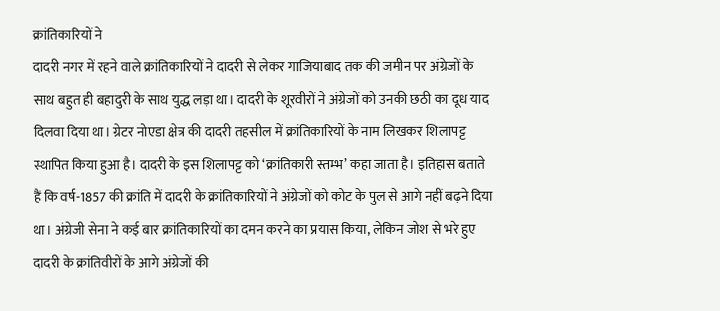क्रांतिकारियों ने
दादरी नगर में रहने वाले क्रांतिकारियों ने दादरी से लेकर गाजियाबाद तक की जमीन पर अंग्रेजों के साथ बहुत ही बहादुरी के साथ युद्ध लड़ा था। दादरी के शूरवीरों ने अंग्रेजों को उनकी छठी का दूध याद दिलवा दिया था। ग्रेटर नोएडा क्षेत्र की दादरी तहसील में क्रांतिकारियों के नाम लिखकर शिलापट्ट स्थापित किया हुआ है। दादरी के इस शिलापट्ट को ‘क्रांतिकारी स्तम्भ’ कहा जाता है। इतिहास बताते हैं कि वर्ष-1857 की क्रांति में दादरी के क्रांतिकारियों ने अंग्रेजों को कोट के पुल से आगे नहीं बढ़ने दिया था। अंग्रेजी सेना ने कई बार क्रांतिकारियों का दमन करने का प्रयास किया, लेकिन जोश से भरे हुए दादरी के क्रांतिवीरों के आगे अंग्रेजों की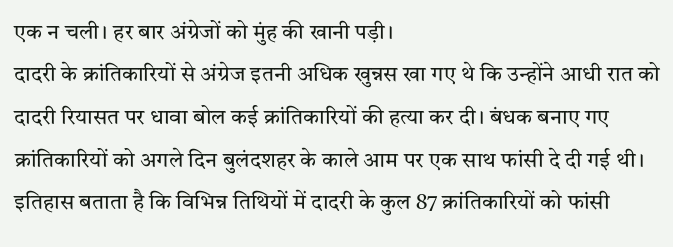एक न चली। हर बार अंग्रेजों को मुंह की खानी पड़ी।
दादरी के क्रांतिकारियों से अंग्रेज इतनी अधिक खुन्नस खा गए थे कि उन्होंने आधी रात को दादरी रियासत पर धावा बोल कई क्रांतिकारियों की हत्या कर दी। बंधक बनाए गए क्रांतिकारियों को अगले दिन बुलंदशहर के काले आम पर एक साथ फांसी दे दी गई थी। इतिहास बताता है कि विभिन्न तिथियों में दादरी के कुल 87 क्रांतिकारियों को फांसी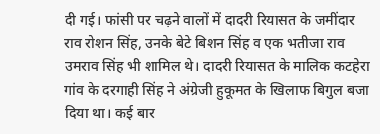दी गई। फांसी पर चढ़ने वालों में दादरी रियासत के जमींदार राव रोशन सिंह, उनके बेटे बिशन सिंह व एक भतीजा राव उमराव सिंह भी शामिल थे। दादरी रियासत के मालिक कटहेरा गांव के दरगाही सिंह ने अंग्रेजी हुकूमत के खिलाफ बिगुल बजा दिया था। कई बार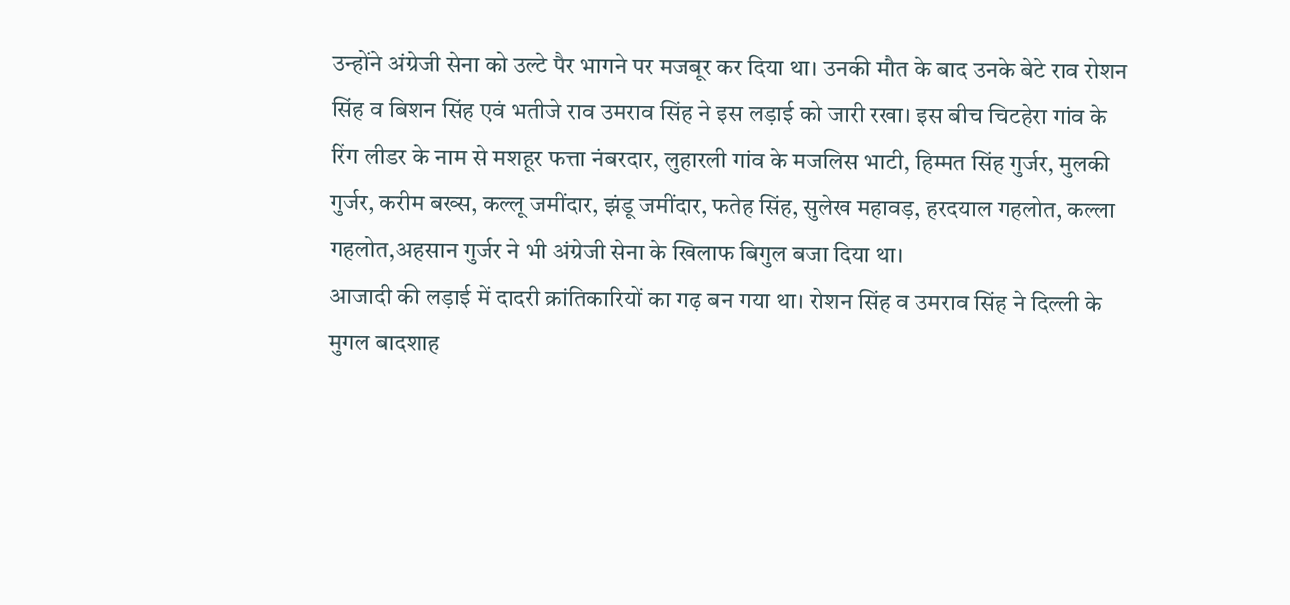उन्होंने अंग्रेजी सेना को उल्टे पैर भागने पर मजबूर कर दिया था। उनकी मौत के बाद उनके बेटे राव रोशन सिंह व बिशन सिंह एवं भतीजे राव उमराव सिंह ने इस लड़ाई को जारी रखा। इस बीच चिटहेरा गांव के रिंग लीडर के नाम से मशहूर फत्ता नंबरदार, लुहारली गांव के मजलिस भाटी, हिम्मत सिंह गुर्जर, मुलकी गुर्जर, करीम बख्स, कल्लू जमींदार, झंडू जमींदार, फतेह सिंह, सुलेख महावड़, हरदयाल गहलोत, कल्ला गहलोत,अहसान गुर्जर ने भी अंग्रेजी सेना के खिलाफ बिगुल बजा दिया था।
आजादी की लड़ाई में दादरी क्रांतिकारियों का गढ़ बन गया था। रोशन सिंह व उमराव सिंह ने दिल्ली के मुगल बादशाह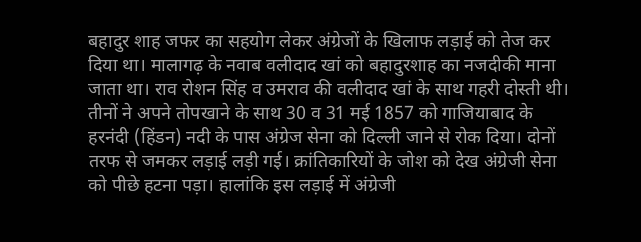बहादुर शाह जफर का सहयोग लेकर अंग्रेजों के खिलाफ लड़ाई को तेज कर दिया था। मालागढ़ के नवाब वलीदाद खां को बहादुरशाह का नजदीकी माना जाता था। राव रोशन सिंह व उमराव की वलीदाद खां के साथ गहरी दोस्ती थी। तीनों ने अपने तोपखाने के साथ 30 व 31 मई 1857 को गाजियाबाद के हरनंदी (हिंडन) नदी के पास अंग्रेज सेना को दिल्ली जाने से रोक दिया। दोनों तरफ से जमकर लड़ाई लड़ी गई। क्रांतिकारियों के जोश को देख अंग्रेजी सेना को पीछे हटना पड़ा। हालांकि इस लड़ाई में अंग्रेजी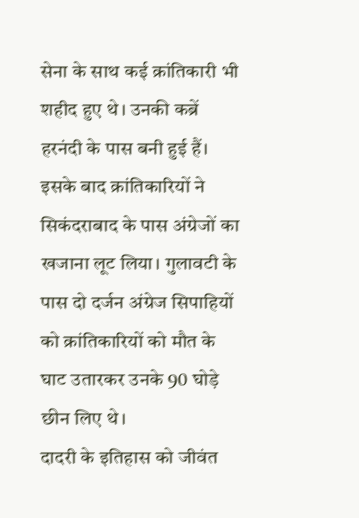सेना के साथ कई क्रांतिकारी भी शहीद हुए थे। उनकी कब्रें हरनंदी के पास बनी हुई हैं। इसके बाद क्रांतिकारियों ने सिकंदराबाद के पास अंग्रेजों का खजाना लूट लिया। गुलावटी के पास दो दर्जन अंग्रेज सिपाहियों को क्रांतिकारियों को मौत के घाट उतारकर उनके 90 घोड़े छीन लिए थे।
दादरी के इतिहास को जीवंत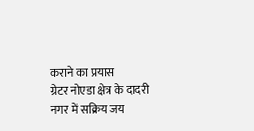कराने का प्रयास
ग्रेटर नोएडा क्षेत्र के दादरी नगर में सक्रिय जय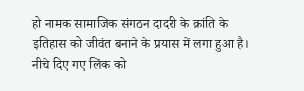हो नामक सामाजिक संगठन दादरी के क्रांति के इतिहास को जीवंत बनाने के प्रयास में लगा हुआ है। नीचे दिए गए लिंक को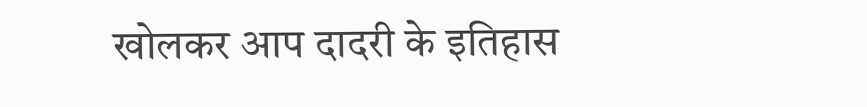खोलकर आप दादरी के इतिहास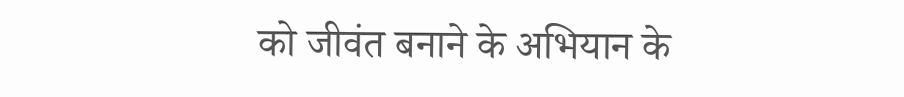को जीवंत बनाने के अभियान के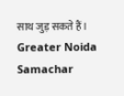साथ जुड़ सकते हैं। Greater Noida Samachar